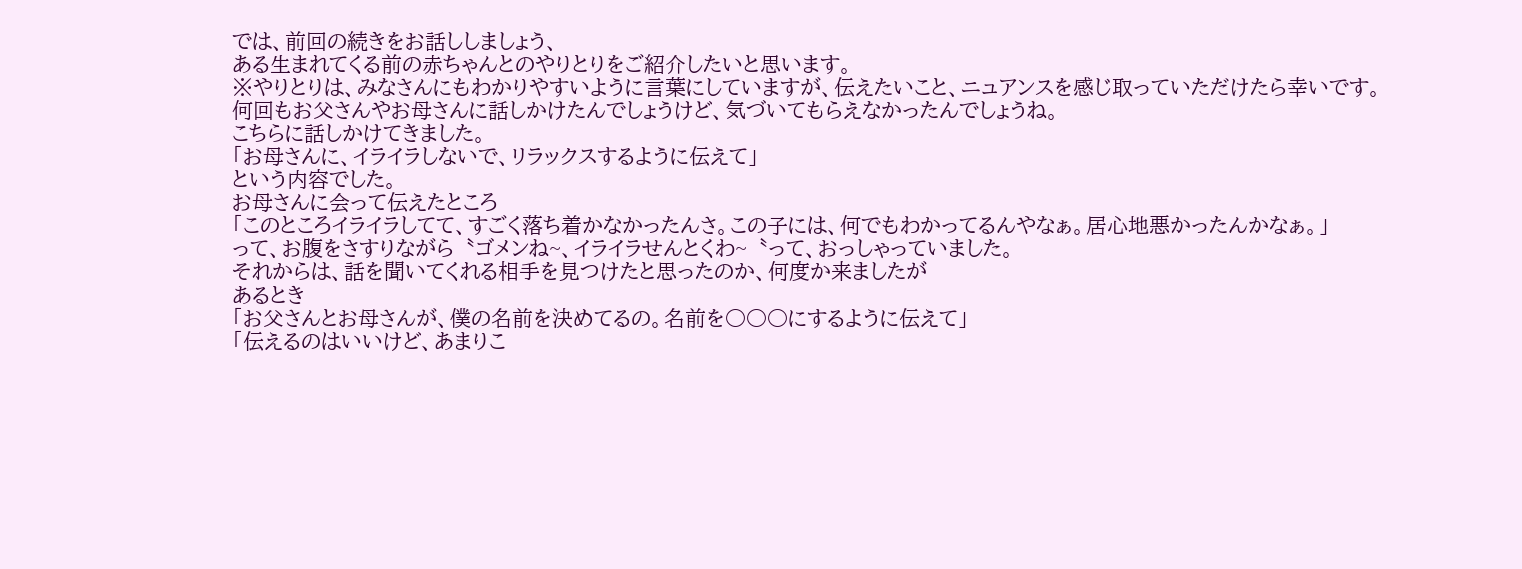では、前回の続きをお話ししましょう、
ある生まれてくる前の赤ちゃんとのやりとりをご紹介したいと思います。
※やりとりは、みなさんにもわかりやすいように言葉にしていますが、伝えたいこと、ニュアンスを感じ取っていただけたら幸いです。
何回もお父さんやお母さんに話しかけたんでしょうけど、気づいてもらえなかったんでしょうね。
こちらに話しかけてきました。
「お母さんに、イライラしないで、リラックスするように伝えて」
という内容でした。
お母さんに会って伝えたところ
「このところイライラしてて、すごく落ち着かなかったんさ。この子には、何でもわかってるんやなぁ。居心地悪かったんかなぁ。」
って、お腹をさすりながら〝ゴメンね~、イライラせんとくわ~〝って、おっしゃっていました。
それからは、話を聞いてくれる相手を見つけたと思ったのか、何度か来ましたが
あるとき
「お父さんとお母さんが、僕の名前を決めてるの。名前を○○○にするように伝えて」
「伝えるのはいいけど、あまりこ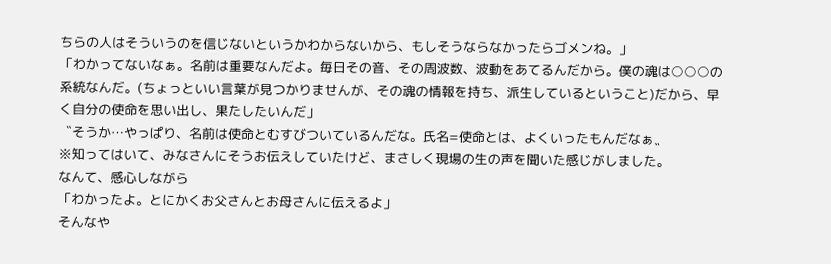ちらの人はそういうのを信じないというかわからないから、もしそうならなかったらゴメンね。」
「わかってないなぁ。名前は重要なんだよ。毎日その音、その周波数、波動をあてるんだから。僕の魂は○○○の系統なんだ。(ちょっといい言葉が見つかりませんが、その魂の情報を持ち、派生しているということ)だから、早く自分の使命を思い出し、果たしたいんだ」
〝そうか…やっぱり、名前は使命とむすびついているんだな。氏名=使命とは、よくいったもんだなぁ〟
※知ってはいて、みなさんにそうお伝えしていたけど、まさしく現場の生の声を聞いた感じがしました。
なんて、感心しながら
「わかったよ。とにかくお父さんとお母さんに伝えるよ」
そんなや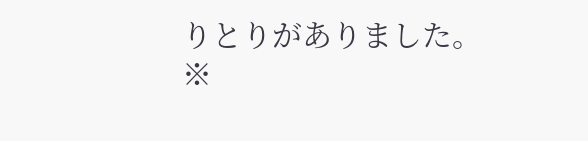りとりがありました。
※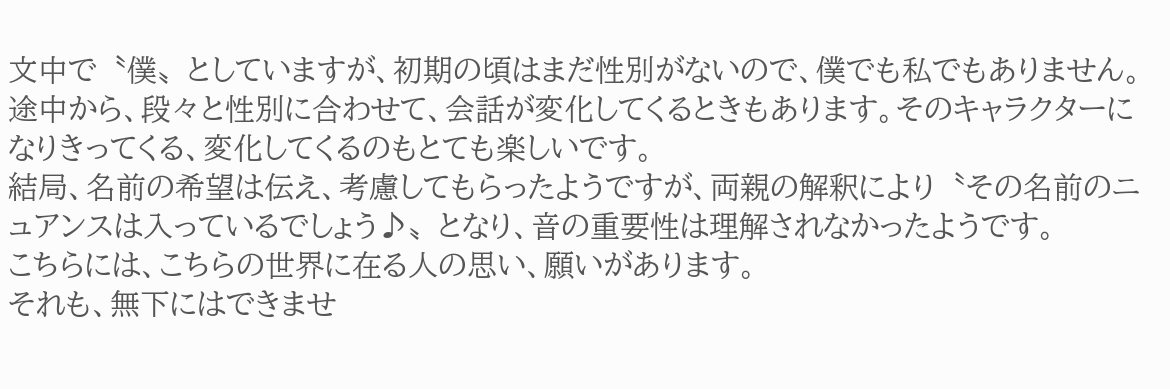文中で〝僕〟としていますが、初期の頃はまだ性別がないので、僕でも私でもありません。途中から、段々と性別に合わせて、会話が変化してくるときもあります。そのキャラクターになりきってくる、変化してくるのもとても楽しいです。
結局、名前の希望は伝え、考慮してもらったようですが、両親の解釈により〝その名前のニュアンスは入っているでしょう♪〟となり、音の重要性は理解されなかったようです。
こちらには、こちらの世界に在る人の思い、願いがあります。
それも、無下にはできませ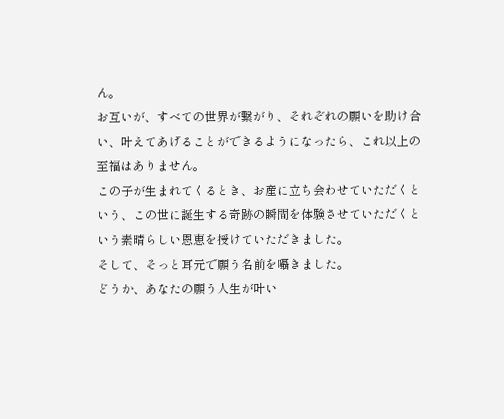ん。
お互いが、すべての世界が繋がり、それぞれの願いを助け合い、叶えてあげることができるようになったら、これ以上の至福はありません。
この子が生まれてくるとき、お産に立ち会わせていただくという、この世に誕生する奇跡の瞬間を体験させていただくという素晴らしい恩恵を授けていただきました。
そして、そっと耳元で願う名前を囁きました。
どうか、あなたの願う人生が叶い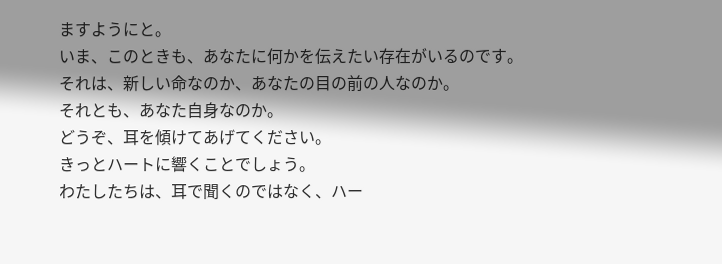ますようにと。
いま、このときも、あなたに何かを伝えたい存在がいるのです。
それは、新しい命なのか、あなたの目の前の人なのか。
それとも、あなた自身なのか。
どうぞ、耳を傾けてあげてください。
きっとハートに響くことでしょう。
わたしたちは、耳で聞くのではなく、ハー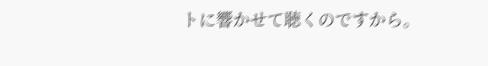トに響かせて聴くのですから。